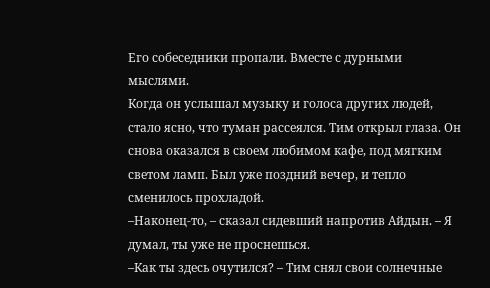Его собеседники пропали. Вместе с дурными мыслями.
Когда он услышал музыку и голоса других людей, стало ясно, что туман рассеялся. Тим открыл глаза. Он снова оказался в своем любимом кафе, под мягким светом ламп. Был уже поздний вечер, и тепло сменилось прохладой.
–Наконец-то, – сказал сидевший напротив Айдын. – Я думал, ты уже не проснешься.
–Как ты здесь очутился? – Тим снял свои солнечные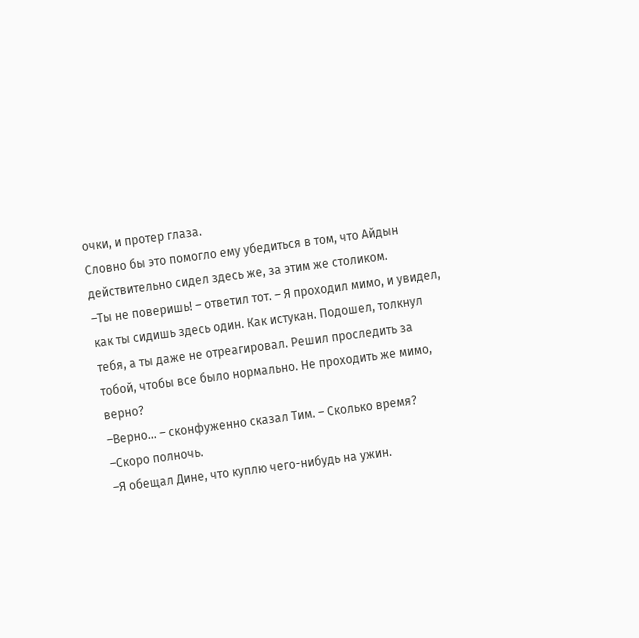очки, и протер глаза.
Словно бы это помогло ему убедиться в том, что Айдын действительно сидел здесь же, за этим же столиком.
–Ты не поверишь! – ответил тот. – Я проходил мимо, и увидел, как ты сидишь здесь один. Как истукан. Подошел, толкнул тебя, а ты даже не отреагировал. Решил проследить за тобой, чтобы все было нормально. Не проходить же мимо, верно?
–Верно… – сконфуженно сказал Тим. – Сколько время?
–Скоро полночь.
–Я обещал Дине, что куплю чего-нибудь на ужин.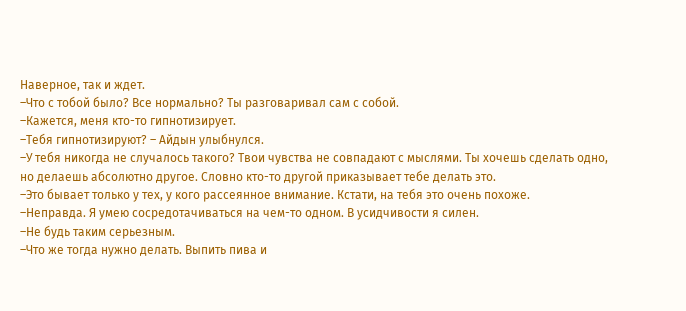Наверное, так и ждет.
–Что с тобой было? Все нормально? Ты разговаривал сам с собой.
–Кажется, меня кто-то гипнотизирует.
–Тебя гипнотизируют? – Айдын улыбнулся.
–У тебя никогда не случалось такого? Твои чувства не совпадают с мыслями. Ты хочешь сделать одно, но делаешь абсолютно другое. Словно кто-то другой приказывает тебе делать это.
–Это бывает только у тех, у кого рассеянное внимание. Кстати, на тебя это очень похоже.
–Неправда. Я умею сосредотачиваться на чем-то одном. В усидчивости я силен.
–Не будь таким серьезным.
–Что же тогда нужно делать. Выпить пива и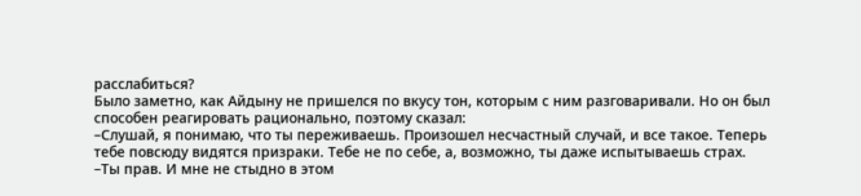расслабиться?
Было заметно, как Айдыну не пришелся по вкусу тон, которым с ним разговаривали. Но он был способен реагировать рационально, поэтому сказал:
–Слушай, я понимаю, что ты переживаешь. Произошел несчастный случай, и все такое. Теперь тебе повсюду видятся призраки. Тебе не по себе, а, возможно, ты даже испытываешь страх.
–Ты прав. И мне не стыдно в этом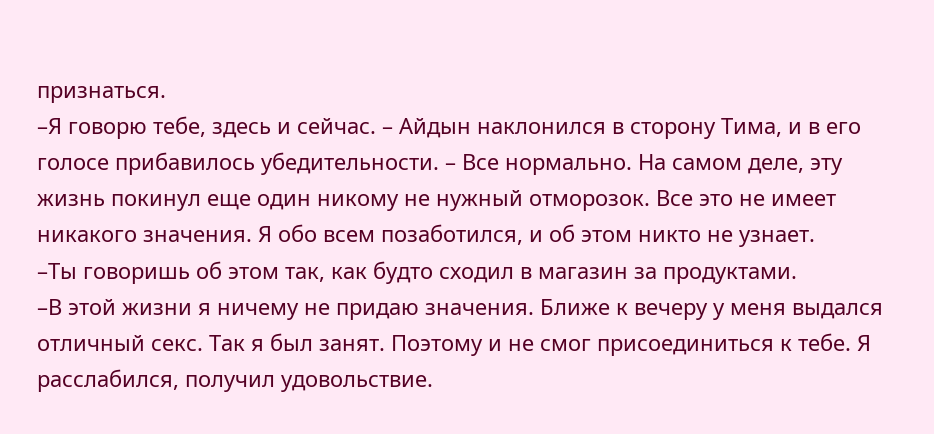признаться.
–Я говорю тебе, здесь и сейчас. – Айдын наклонился в сторону Тима, и в его голосе прибавилось убедительности. – Все нормально. На самом деле, эту жизнь покинул еще один никому не нужный отморозок. Все это не имеет никакого значения. Я обо всем позаботился, и об этом никто не узнает.
–Ты говоришь об этом так, как будто сходил в магазин за продуктами.
–В этой жизни я ничему не придаю значения. Ближе к вечеру у меня выдался отличный секс. Так я был занят. Поэтому и не смог присоединиться к тебе. Я расслабился, получил удовольствие.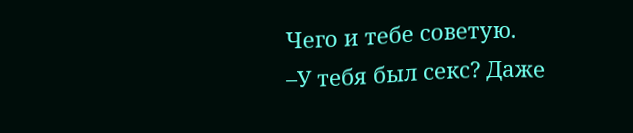Чего и тебе советую.
–У тебя был секс? Даже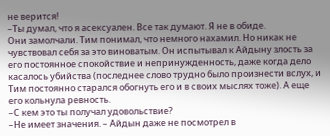не верится!
–Ты думал, что я асексуален. Все так думают. Я не в обиде.
Они замолчали. Тим понимал, что немного нахамил. Но никак не чувствовал себя за это виноватым. Он испытывал к Айдыну злость за его постоянное спокойствие и непринужденность, даже когда дело касалось убийства (последнее слово трудно было произнести вслух, и Тим постоянно старался обогнуть его и в своих мыслях тоже). А еще его кольнула ревность.
–С кем это ты получал удовольствие?
–Не имеет значения. – Айдын даже не посмотрел в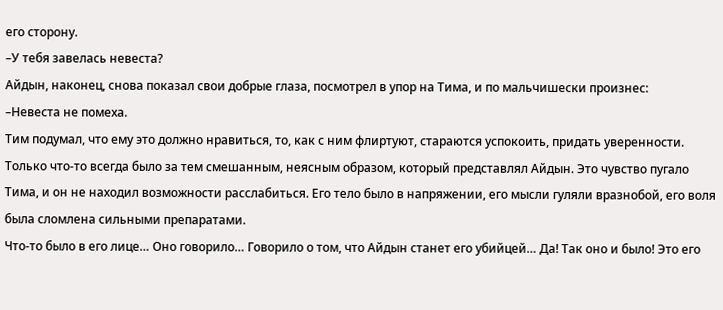его сторону.
–У тебя завелась невеста?
Айдын, наконец, снова показал свои добрые глаза, посмотрел в упор на Тима, и по мальчишески произнес:
–Невеста не помеха.
Тим подумал, что ему это должно нравиться, то, как с ним флиртуют, стараются успокоить, придать уверенности. Только что-то всегда было за тем смешанным, неясным образом, который представлял Айдын. Это чувство пугало Тима, и он не находил возможности расслабиться. Его тело было в напряжении, его мысли гуляли вразнобой, его воля была сломлена сильными препаратами.
Что-то было в его лице… Оно говорило… Говорило о том, что Айдын станет его убийцей… Да! Так оно и было! Это его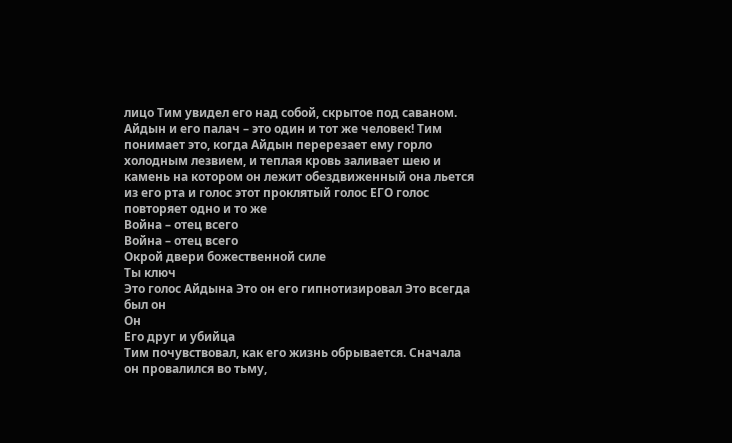лицо Тим увидел его над собой, скрытое под саваном. Айдын и его палач – это один и тот же человек! Тим понимает это, когда Айдын перерезает ему горло холодным лезвием, и теплая кровь заливает шею и камень на котором он лежит обездвиженный она льется из его рта и голос этот проклятый голос ЕГО голос повторяет одно и то же
Война – отец всего
Война – отец всего
Окрой двери божественной силе
Ты ключ
Это голос Айдына Это он его гипнотизировал Это всегда был он
Он
Его друг и убийца
Тим почувствовал, как его жизнь обрывается. Сначала он провалился во тьму,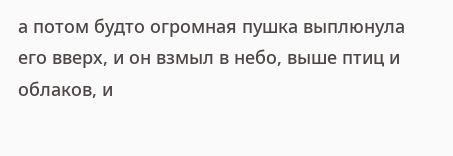а потом будто огромная пушка выплюнула его вверх, и он взмыл в небо, выше птиц и облаков, и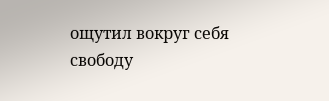ощутил вокруг себя свободу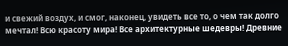и свежий воздух, и смог, наконец, увидеть все то, о чем так долго мечтал! Всю красоту мира! Все архитектурные шедевры! Древние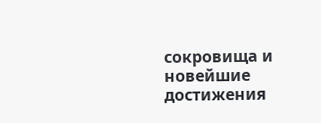сокровища и новейшие достижения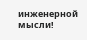инженерной мысли!